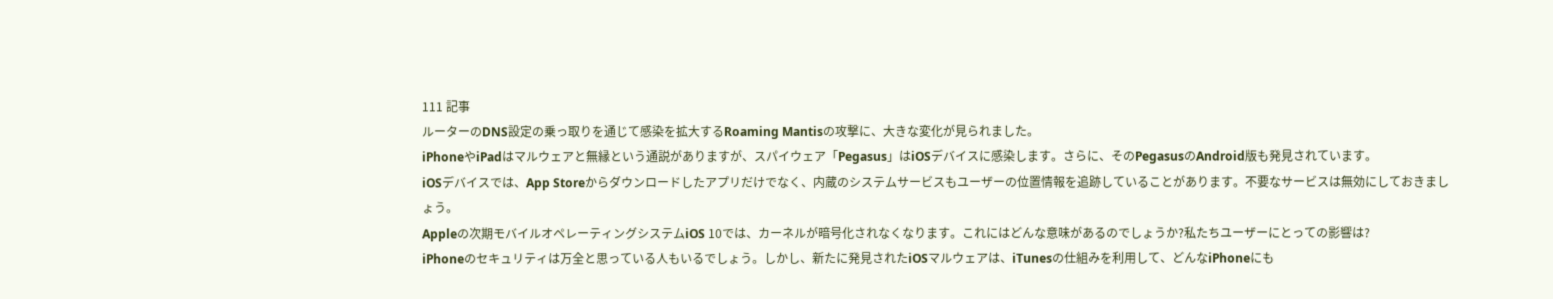111 記事
ルーターのDNS設定の乗っ取りを通じて感染を拡大するRoaming Mantisの攻撃に、大きな変化が見られました。
iPhoneやiPadはマルウェアと無縁という通説がありますが、スパイウェア「Pegasus」はiOSデバイスに感染します。さらに、そのPegasusのAndroid版も発見されています。
iOSデバイスでは、App Storeからダウンロードしたアプリだけでなく、内蔵のシステムサービスもユーザーの位置情報を追跡していることがあります。不要なサービスは無効にしておきましょう。
Appleの次期モバイルオペレーティングシステムiOS 10では、カーネルが暗号化されなくなります。これにはどんな意味があるのでしょうか?私たちユーザーにとっての影響は?
iPhoneのセキュリティは万全と思っている人もいるでしょう。しかし、新たに発見されたiOSマルウェアは、iTunesの仕組みを利用して、どんなiPhoneにも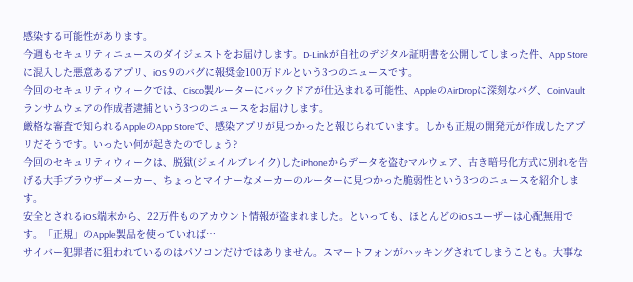感染する可能性があります。
今週もセキュリティニュースのダイジェストをお届けします。D-Linkが自社のデジタル証明書を公開してしまった件、App Storeに混入した悪意あるアプリ、iOS 9のバグに報奨金100万ドルという3つのニュースです。
今回のセキュリティウィークでは、Cisco製ルーターにバックドアが仕込まれる可能性、AppleのAirDropに深刻なバグ、CoinVaultランサムウェアの作成者逮捕という3つのニュースをお届けします。
厳格な審査で知られるAppleのApp Storeで、感染アプリが見つかったと報じられています。しかも正規の開発元が作成したアプリだそうです。いったい何が起きたのでしょう?
今回のセキュリティウィークは、脱獄(ジェイルブレイク)したiPhoneからデータを盗むマルウェア、古き暗号化方式に別れを告げる大手ブラウザーメーカー、ちょっとマイナーなメーカーのルーターに見つかった脆弱性という3つのニュースを紹介します。
安全とされるiOS端末から、22万件ものアカウント情報が盗まれました。といっても、ほとんどのiOSユーザーは心配無用です。「正規」のApple製品を使っていれば…
サイバー犯罪者に狙われているのはパソコンだけではありません。スマートフォンがハッキングされてしまうことも。大事な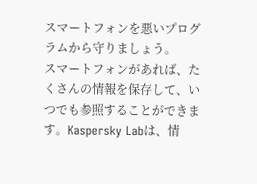スマートフォンを悪いプログラムから守りましょう。
スマートフォンがあれば、たくさんの情報を保存して、いつでも参照することができます。Kaspersky Labは、情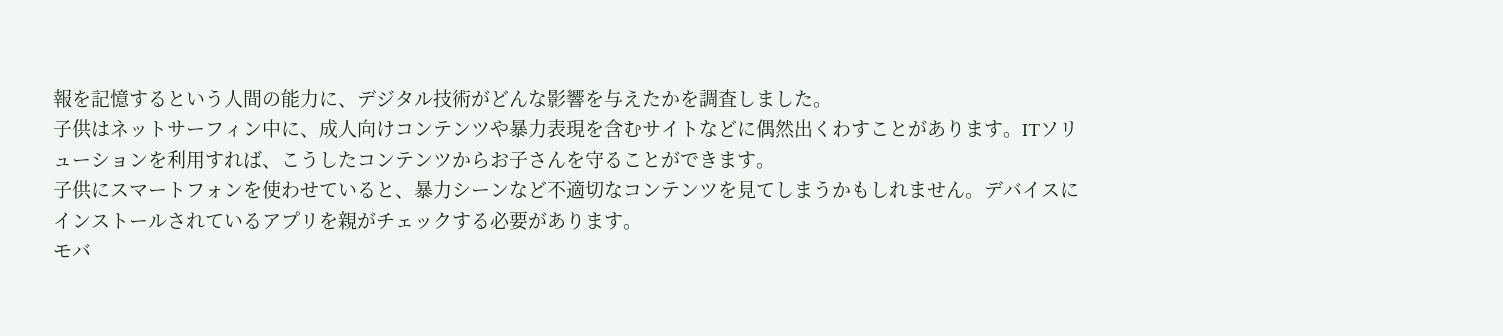報を記憶するという人間の能力に、デジタル技術がどんな影響を与えたかを調査しました。
子供はネットサーフィン中に、成人向けコンテンツや暴力表現を含むサイトなどに偶然出くわすことがあります。ITソリューションを利用すれば、こうしたコンテンツからお子さんを守ることができます。
子供にスマートフォンを使わせていると、暴力シーンなど不適切なコンテンツを見てしまうかもしれません。デバイスにインストールされているアプリを親がチェックする必要があります。
モバ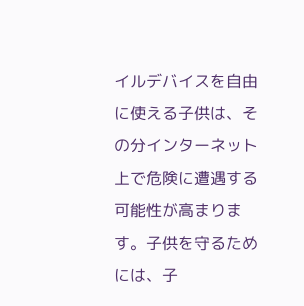イルデバイスを自由に使える子供は、その分インターネット上で危険に遭遇する可能性が高まります。子供を守るためには、子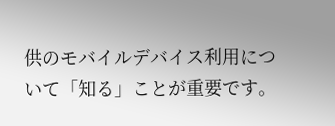供のモバイルデバイス利用について「知る」ことが重要です。